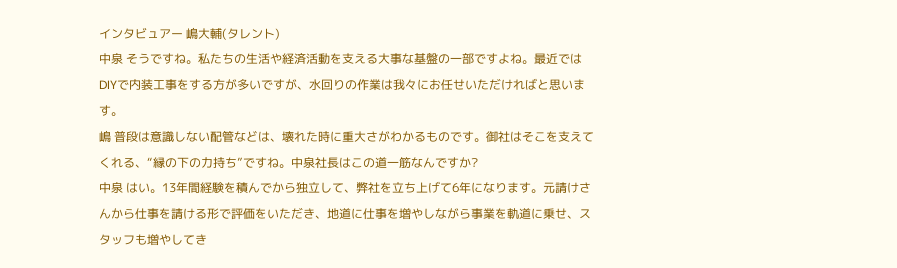インタビュアー 嶋大輔(タレント)
中泉 そうですね。私たちの生活や経済活動を支える大事な基盤の一部ですよね。最近ではDIYで内装工事をする方が多いですが、水回りの作業は我々にお任せいただければと思います。
嶋 普段は意識しない配管などは、壊れた時に重大さがわかるものです。御社はそこを支えてくれる、“縁の下の力持ち”ですね。中泉社長はこの道一筋なんですか?
中泉 はい。13年間経験を積んでから独立して、弊社を立ち上げて6年になります。元請けさんから仕事を請ける形で評価をいただき、地道に仕事を増やしながら事業を軌道に乗せ、スタッフも増やしてき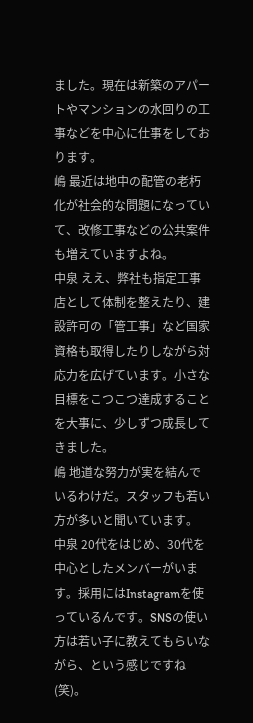ました。現在は新築のアパートやマンションの水回りの工事などを中心に仕事をしております。
嶋 最近は地中の配管の老朽化が社会的な問題になっていて、改修工事などの公共案件も増えていますよね。
中泉 ええ、弊社も指定工事店として体制を整えたり、建設許可の「管工事」など国家資格も取得したりしながら対応力を広げています。小さな目標をこつこつ達成することを大事に、少しずつ成長してきました。
嶋 地道な努力が実を結んでいるわけだ。スタッフも若い方が多いと聞いています。
中泉 20代をはじめ、30代を中心としたメンバーがいます。採用にはInstagramを使っているんです。SNSの使い方は若い子に教えてもらいながら、という感じですね(笑)。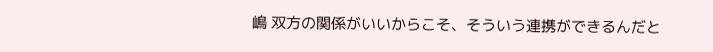嶋 双方の関係がいいからこそ、そういう連携ができるんだと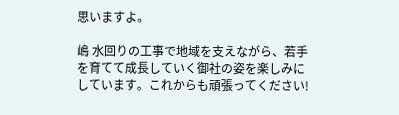思いますよ。

嶋 水回りの工事で地域を支えながら、若手を育てて成長していく御社の姿を楽しみにしています。これからも頑張ってください!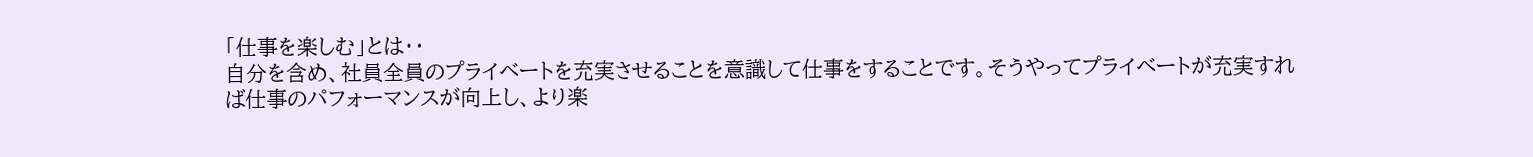「仕事を楽しむ」とは‥
自分を含め、社員全員のプライベートを充実させることを意識して仕事をすることです。そうやってプライベートが充実すれば仕事のパフォーマンスが向上し、より楽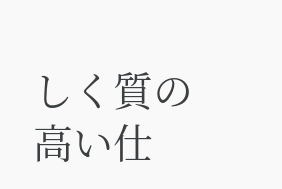しく質の高い仕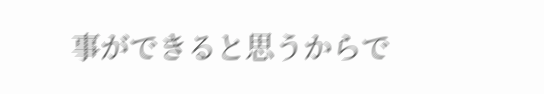事ができると思うからで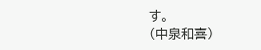す。
(中泉和喜)